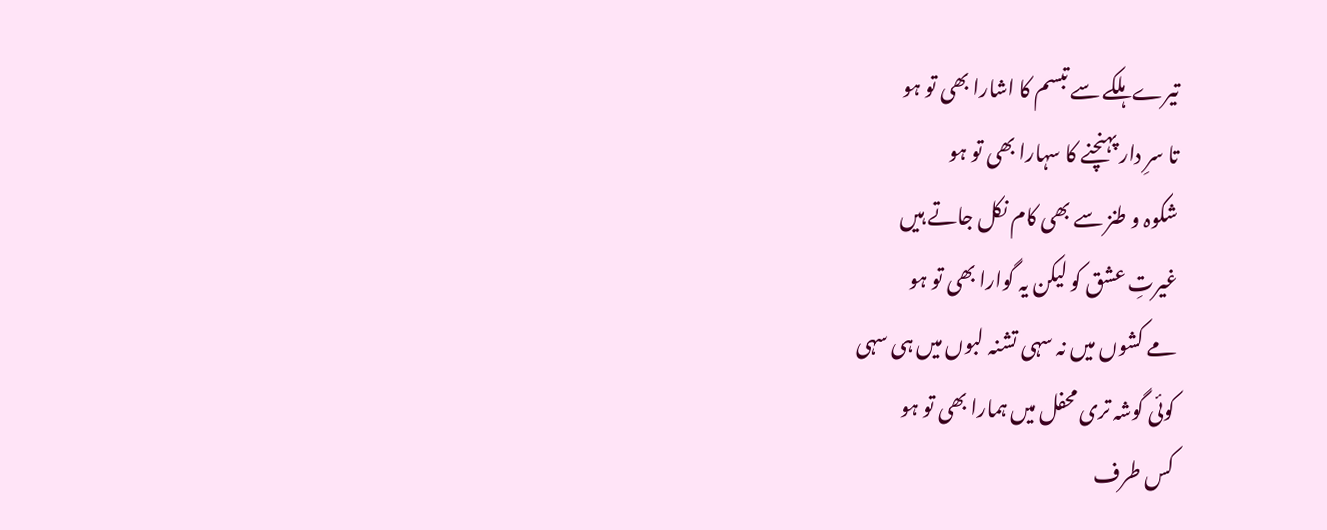تیرے ہلکے سے تبسم کا اشارا بھی تو ہو
تا سرِ دار پہنچنے کا سہارا بھی تو ہو
شکوہ و طنز سے بھی کام نکل جاتے ہیں
غیرتِ عشق کو لیکن یہ گوارا بھی تو ہو
مے کشوں میں نہ سہی تشنہ لبوں میں ہی سہی
کوئی گوشہ تری محفل میں ہمارا بھی تو ہو
کس طرف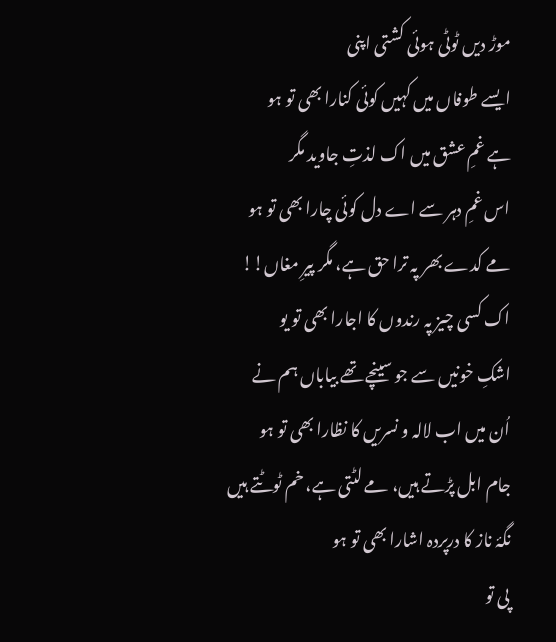موڑ دیں ٹوٹی ہوئی کشتی اپنی
ایسے طوفاں میں کہیں کوئی کنارا بھی تو ہو
ہے غمِ عشق میں اک لذتِ جاوید مگر
اس غمِ دہر سے اے دل کوئی چارا بھی تو ہو
مے کدے بھر پہ ترا حق ہے، مگر پیرِ مغاں!!
اک کسی چیز پہ رندوں کا اجارا بھی تو یو
اشکِ خونیں سے جو سینچے تھے بیاباں ہم نے
اُن میں اب لالہ و نسریں کا نظارا بھی تو ہو
جام ابل پڑتے ہیں، مے لٹتی ہے، خم ٹوٹتے ہیں
نگۂ ناز کا درپردہ اشارا بھی تو ہو
پی تو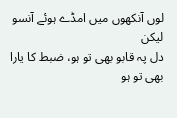لوں آنکھوں میں امڈے ہوئے آنسو لیکن
دل پہ قابو بھی تو ہو، ضبط کا یارا بھی تو ہو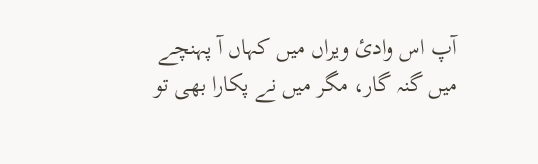آپ اس وادئ ویراں میں کہاں آ پہنچے
میں گنہ گار، مگر میں نے پکارا بھی تو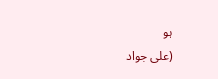ہو
(علی جواد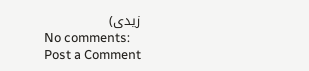زیدی)
No comments:
Post a Comment